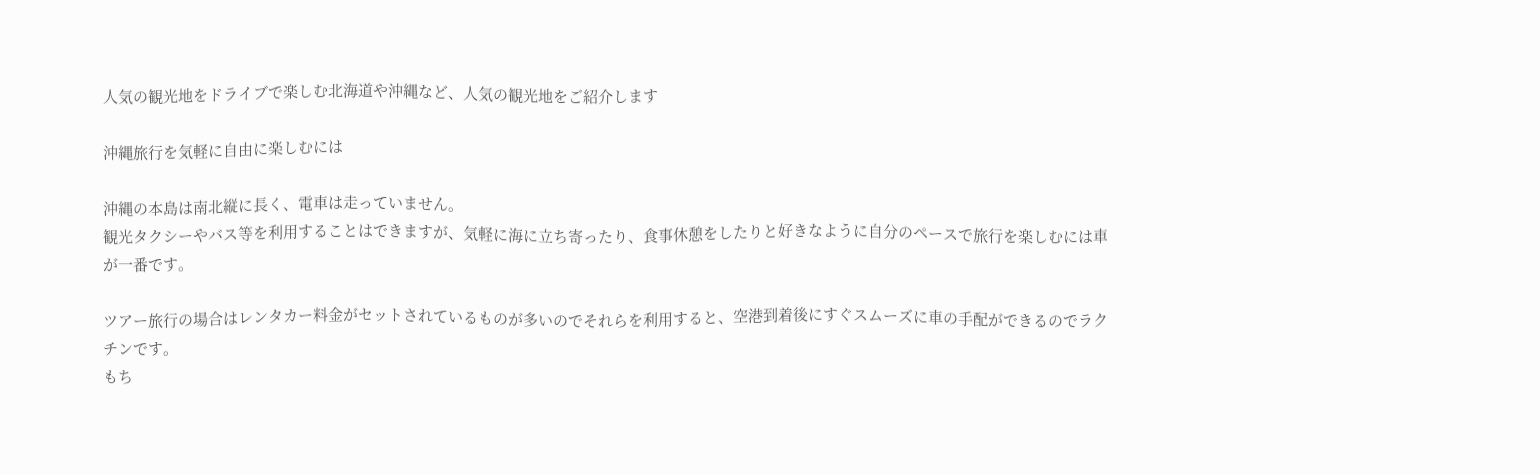人気の観光地をドライブで楽しむ北海道や沖縄など、人気の観光地をご紹介します

沖縄旅行を気軽に自由に楽しむには

沖縄の本島は南北縦に長く、電車は走っていません。
観光タクシーやバス等を利用することはできますが、気軽に海に立ち寄ったり、食事休憩をしたりと好きなように自分のペースで旅行を楽しむには車が一番です。

ツアー旅行の場合はレンタカー料金がセットされているものが多いのでそれらを利用すると、空港到着後にすぐスムーズに車の手配ができるのでラクチンです。
もち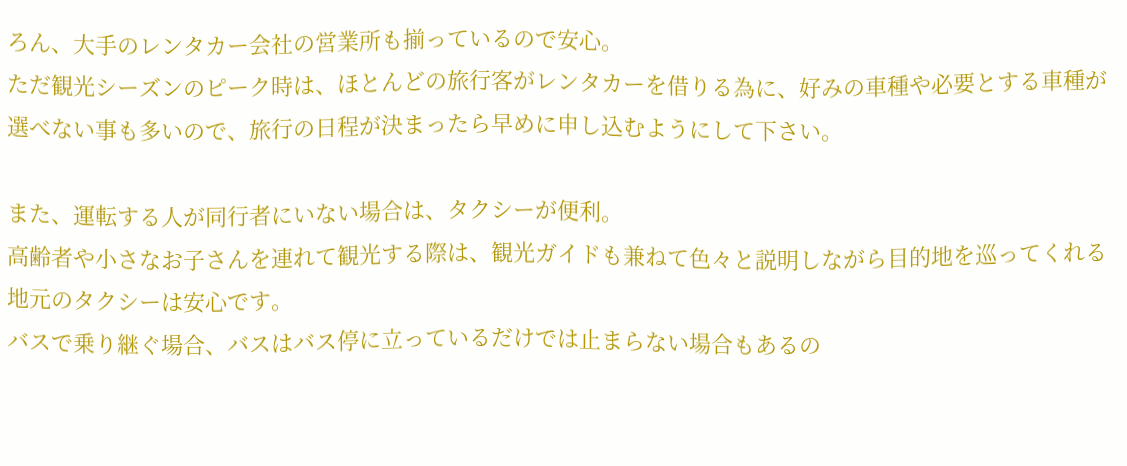ろん、大手のレンタカー会社の営業所も揃っているので安心。
ただ観光シーズンのピーク時は、ほとんどの旅行客がレンタカーを借りる為に、好みの車種や必要とする車種が選べない事も多いので、旅行の日程が決まったら早めに申し込むようにして下さい。

また、運転する人が同行者にいない場合は、タクシーが便利。
高齢者や小さなお子さんを連れて観光する際は、観光ガイドも兼ねて色々と説明しながら目的地を巡ってくれる地元のタクシーは安心です。
バスで乗り継ぐ場合、バスはバス停に立っているだけでは止まらない場合もあるの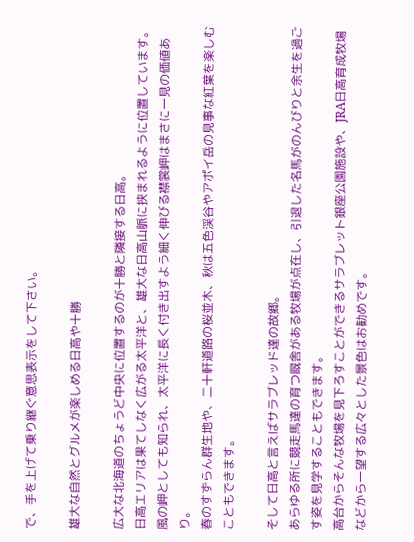で、手を上げて乗り継ぐ意思表示をして下さい。

雄大な自然とグルメが楽しめる日高や十勝

広大な北海道のちょうど中央に位置するのが十勝と隣接する日高。
日高エリアは果てしなく広がる太平洋と、雄大な日高山脈に挟まれるように位置しています。
風の岬としても知られ、太平洋に長く付き出すよう細く伸びる襟裳岬はまさに一見の価値あり。
春のすずらん群生地や、二十軒道路の桜並木、秋は五色渓谷やアポイ岳の見事な紅葉を楽しむこともできます。

そして日高と言えばサラブレッド達の故郷。
あらゆる所に競走馬達の育つ厩舎がある牧場が点在し、引退した名馬がのんびりと余生を過ごす姿を見学することもできます。
高台からそんな牧場を見下ろすことができるサラブレット銀座公園施設や、JRA日高育成牧場などから一望する広々とした景色はお勧めです。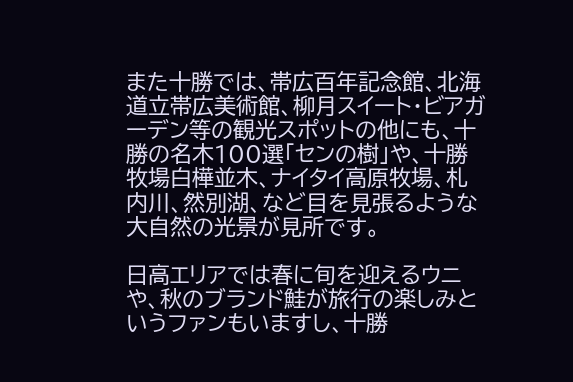また十勝では、帯広百年記念館、北海道立帯広美術館、柳月スイート・ビアガーデン等の観光スポットの他にも、十勝の名木100選「センの樹」や、十勝牧場白樺並木、ナイタイ高原牧場、札内川、然別湖、など目を見張るような大自然の光景が見所です。

日高エリアでは春に旬を迎えるウニや、秋のブランド鮭が旅行の楽しみというファンもいますし、十勝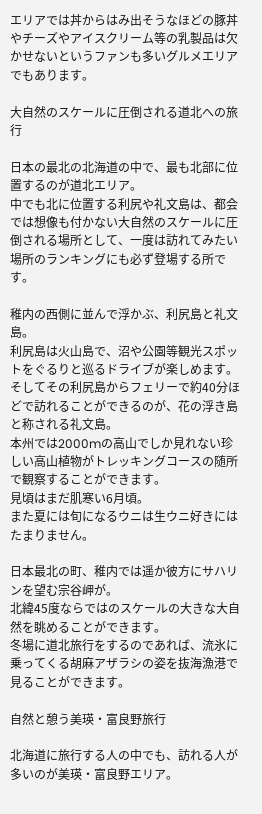エリアでは丼からはみ出そうなほどの豚丼やチーズやアイスクリーム等の乳製品は欠かせないというファンも多いグルメエリアでもあります。

大自然のスケールに圧倒される道北への旅行

日本の最北の北海道の中で、最も北部に位置するのが道北エリア。
中でも北に位置する利尻や礼文島は、都会では想像も付かない大自然のスケールに圧倒される場所として、一度は訪れてみたい場所のランキングにも必ず登場する所です。

稚内の西側に並んで浮かぶ、利尻島と礼文島。
利尻島は火山島で、沼や公園等観光スポットをぐるりと巡るドライブが楽しめます。
そしてその利尻島からフェリーで約40分ほどで訪れることができるのが、花の浮き島と称される礼文島。
本州では2000mの高山でしか見れない珍しい高山植物がトレッキングコースの随所で観察することができます。
見頃はまだ肌寒い6月頃。
また夏には旬になるウニは生ウニ好きにはたまりません。

日本最北の町、稚内では遥か彼方にサハリンを望む宗谷岬が。
北緯45度ならではのスケールの大きな大自然を眺めることができます。
冬場に道北旅行をするのであれば、流氷に乗ってくる胡麻アザラシの姿を抜海漁港で見ることができます。

自然と憩う美瑛・富良野旅行

北海道に旅行する人の中でも、訪れる人が多いのが美瑛・富良野エリア。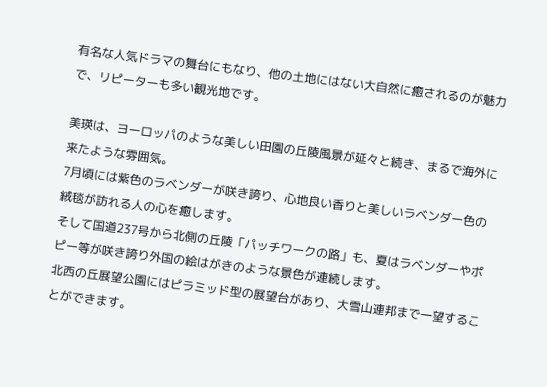有名な人気ドラマの舞台にもなり、他の土地にはない大自然に癒されるのが魅力で、リピーターも多い観光地です。

美瑛は、ヨーロッパのような美しい田園の丘陵風景が延々と続き、まるで海外に来たような雰囲気。
7月頃には紫色のラベンダーが咲き誇り、心地良い香りと美しいラベンダー色の絨毯が訪れる人の心を癒します。
そして国道237号から北側の丘陵「パッチワークの路」も、夏はラベンダーやポピー等が咲き誇り外国の絵はがきのような景色が連続します。
北西の丘展望公園にはピラミッド型の展望台があり、大雪山連邦まで一望することができます。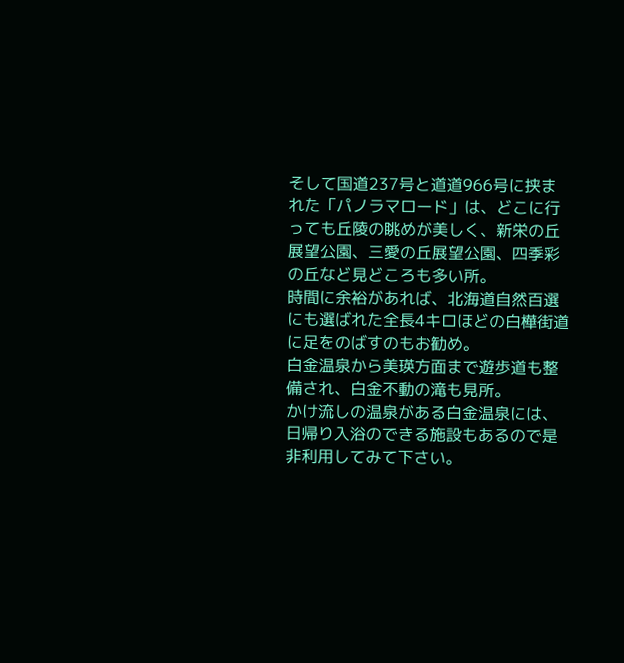そして国道237号と道道966号に挟まれた「パノラマロード」は、どこに行っても丘陵の眺めが美しく、新栄の丘展望公園、三愛の丘展望公園、四季彩の丘など見どころも多い所。
時間に余裕があれば、北海道自然百選にも選ばれた全長4キロほどの白樺街道に足をのばすのもお勧め。
白金温泉から美瑛方面まで遊歩道も整備され、白金不動の滝も見所。
かけ流しの温泉がある白金温泉には、日帰り入浴のできる施設もあるので是非利用してみて下さい。